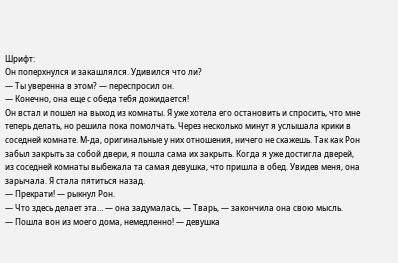Шрифт:
Он поперхнулся и закашлялся. Удивился что ли?
— Ты уверенна в этом? — переспросил он.
— Конечно, она еще с обеда тебя дожидается!
Он встал и пошел на выход из комнаты. Я уже хотела его остановить и спросить, что мне теперь делать, но решила пока помолчать. Через несколько минут я услышала крики в соседней комнате. М-да, оригинальные у них отношения, ничего не скажешь. Так как Рон забыл закрыть за собой двери, я пошла сама их закрыть. Когда я уже достигла дверей, из соседней комнаты выбежала та самая девушка, что пришла в обед. Увидев меня, она зарычала. Я стала пятиться назад.
— Прекрати! — рыкнул Рон.
— Что здесь делает эта… — она задумалась, — Тварь, — закончила она свою мысль.
— Пошла вон из моего дома, немедленно! — девушка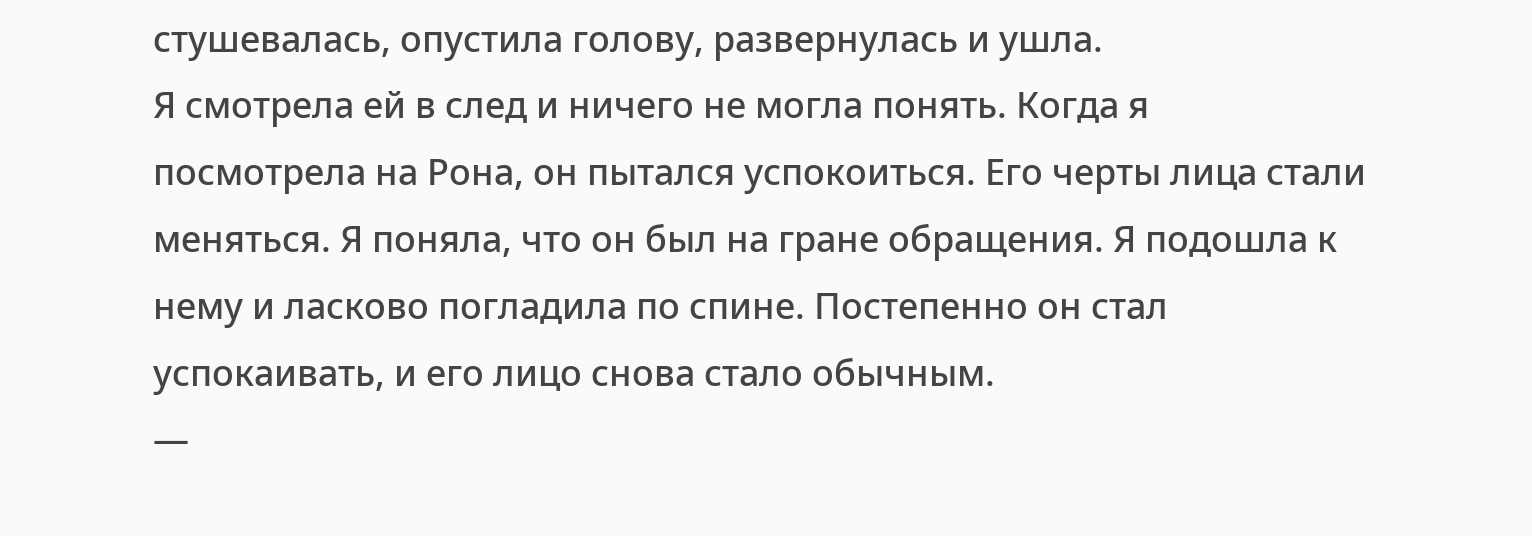стушевалась, опустила голову, развернулась и ушла.
Я смотрела ей в след и ничего не могла понять. Когда я посмотрела на Рона, он пытался успокоиться. Его черты лица стали меняться. Я поняла, что он был на гране обращения. Я подошла к нему и ласково погладила по спине. Постепенно он стал успокаивать, и его лицо снова стало обычным.
—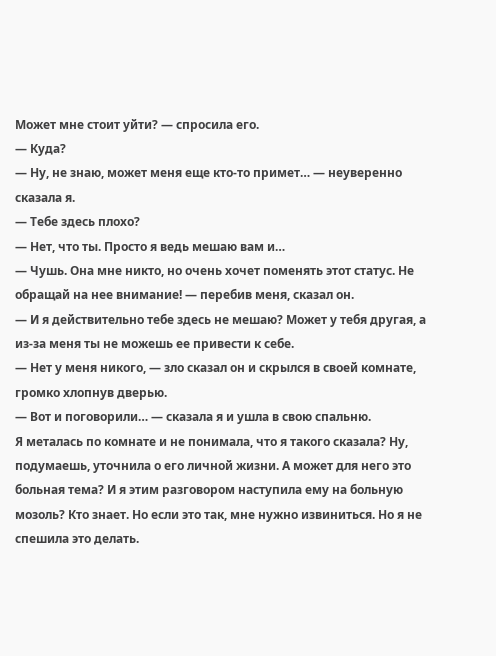Может мне стоит уйти? — спросила его.
— Куда?
— Ну, не знаю, может меня еще кто-то примет… — неуверенно сказала я.
— Тебе здесь плохо?
— Нет, что ты. Просто я ведь мешаю вам и…
— Чушь. Она мне никто, но очень хочет поменять этот статус. Не обращай на нее внимание! — перебив меня, сказал он.
— И я действительно тебе здесь не мешаю? Может у тебя другая, а из-за меня ты не можешь ее привести к себе.
— Нет у меня никого, — зло сказал он и скрылся в своей комнате, громко хлопнув дверью.
— Вот и поговорили… — сказала я и ушла в свою спальню.
Я металась по комнате и не понимала, что я такого сказала? Ну, подумаешь, уточнила о его личной жизни. А может для него это больная тема? И я этим разговором наступила ему на больную мозоль? Кто знает. Но если это так, мне нужно извиниться. Но я не спешила это делать.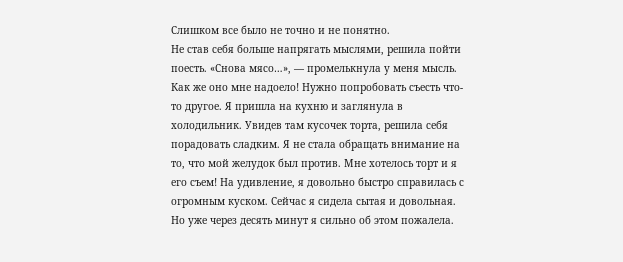Слишком все было не точно и не понятно.
Не став себя больше напрягать мыслями, решила пойти поесть. «Снова мясо…», — промелькнула у меня мысль. Как же оно мне надоело! Нужно попробовать съесть что-то другое. Я пришла на кухню и заглянула в холодильник. Увидев там кусочек торта, решила себя порадовать сладким. Я не стала обращать внимание на то, что мой желудок был против. Мне хотелось торт и я его съем! На удивление, я довольно быстро справилась с огромным куском. Сейчас я сидела сытая и довольная.
Но уже через десять минут я сильно об этом пожалела.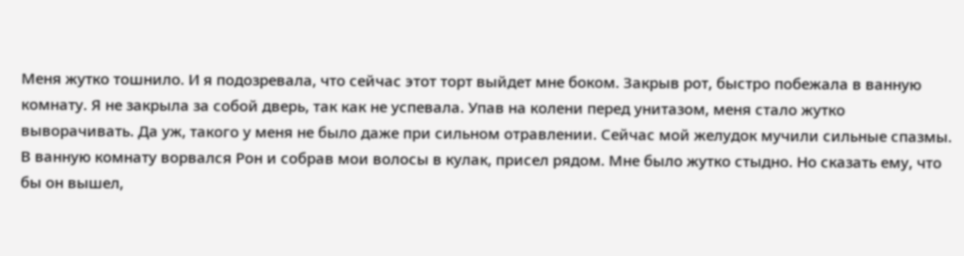Меня жутко тошнило. И я подозревала, что сейчас этот торт выйдет мне боком. Закрыв рот, быстро побежала в ванную комнату. Я не закрыла за собой дверь, так как не успевала. Упав на колени перед унитазом, меня стало жутко выворачивать. Да уж, такого у меня не было даже при сильном отравлении. Сейчас мой желудок мучили сильные спазмы. В ванную комнату ворвался Рон и собрав мои волосы в кулак, присел рядом. Мне было жутко стыдно. Но сказать ему, что бы он вышел,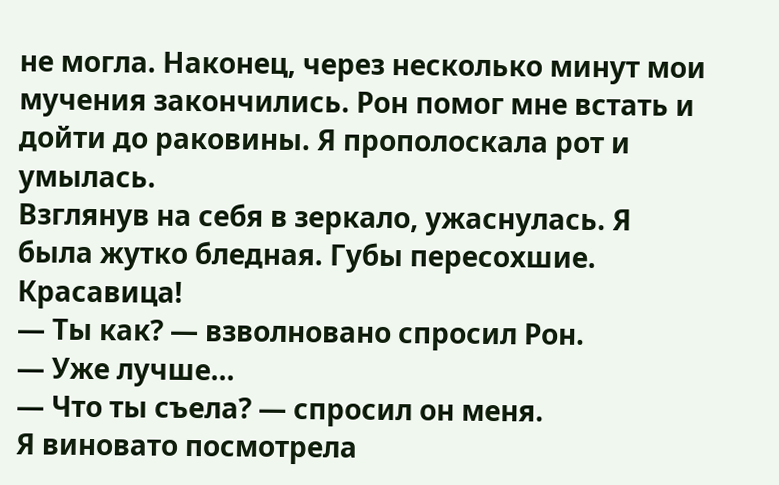не могла. Наконец, через несколько минут мои мучения закончились. Рон помог мне встать и дойти до раковины. Я прополоскала рот и умылась.
Взглянув на себя в зеркало, ужаснулась. Я была жутко бледная. Губы пересохшие. Красавица!
— Ты как? — взволновано спросил Рон.
— Уже лучше…
— Что ты съела? — спросил он меня.
Я виновато посмотрела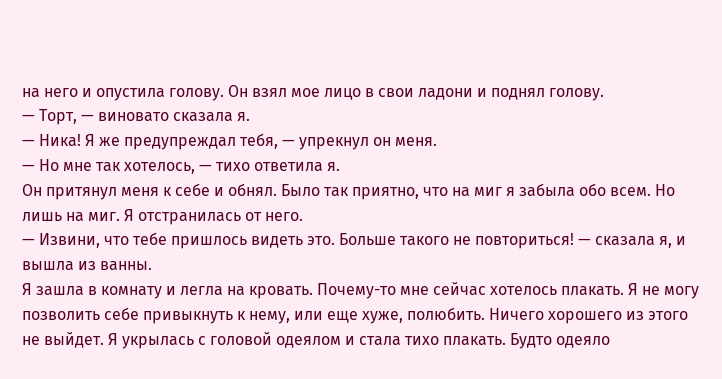на него и опустила голову. Он взял мое лицо в свои ладони и поднял голову.
— Торт, — виновато сказала я.
— Ника! Я же предупреждал тебя, — упрекнул он меня.
— Но мне так хотелось, — тихо ответила я.
Он притянул меня к себе и обнял. Было так приятно, что на миг я забыла обо всем. Но лишь на миг. Я отстранилась от него.
— Извини, что тебе пришлось видеть это. Больше такого не повториться! — сказала я, и вышла из ванны.
Я зашла в комнату и легла на кровать. Почему-то мне сейчас хотелось плакать. Я не могу позволить себе привыкнуть к нему, или еще хуже, полюбить. Ничего хорошего из этого не выйдет. Я укрылась с головой одеялом и стала тихо плакать. Будто одеяло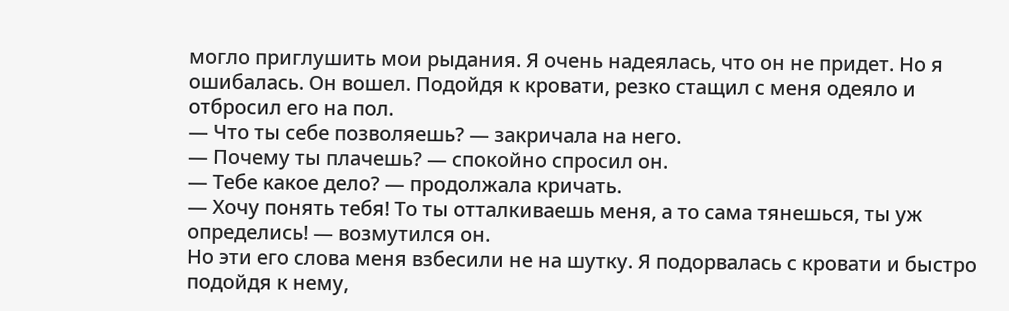могло приглушить мои рыдания. Я очень надеялась, что он не придет. Но я ошибалась. Он вошел. Подойдя к кровати, резко стащил с меня одеяло и отбросил его на пол.
— Что ты себе позволяешь? — закричала на него.
— Почему ты плачешь? — спокойно спросил он.
— Тебе какое дело? — продолжала кричать.
— Хочу понять тебя! То ты отталкиваешь меня, а то сама тянешься, ты уж определись! — возмутился он.
Но эти его слова меня взбесили не на шутку. Я подорвалась с кровати и быстро подойдя к нему,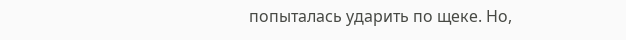попыталась ударить по щеке. Но,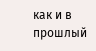как и в прошлый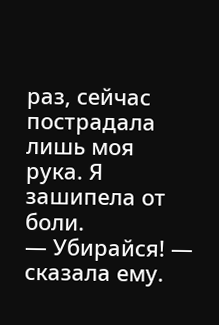раз, сейчас пострадала лишь моя рука. Я зашипела от боли.
— Убирайся! — сказала ему.